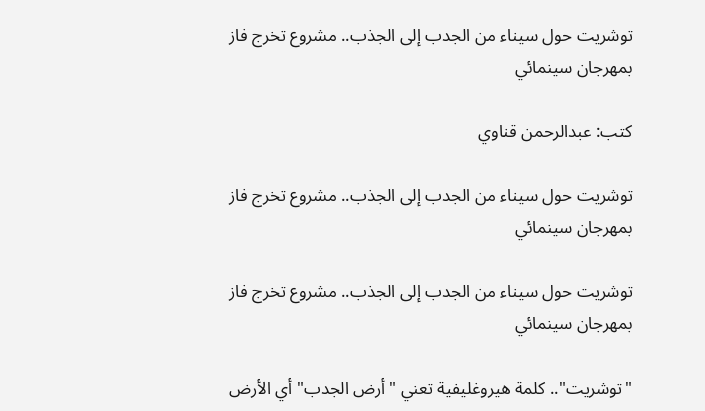توشريت حول سيناء من الجدب إلى الجذب.. مشروع تخرج فاز بمهرجان سينمائي

كتب: عبدالرحمن قناوي

توشريت حول سيناء من الجدب إلى الجذب.. مشروع تخرج فاز بمهرجان سينمائي

توشريت حول سيناء من الجدب إلى الجذب.. مشروع تخرج فاز بمهرجان سينمائي

"توشريت".. كلمة هيروغليفية تعني "أرض الجدب" أي الأرض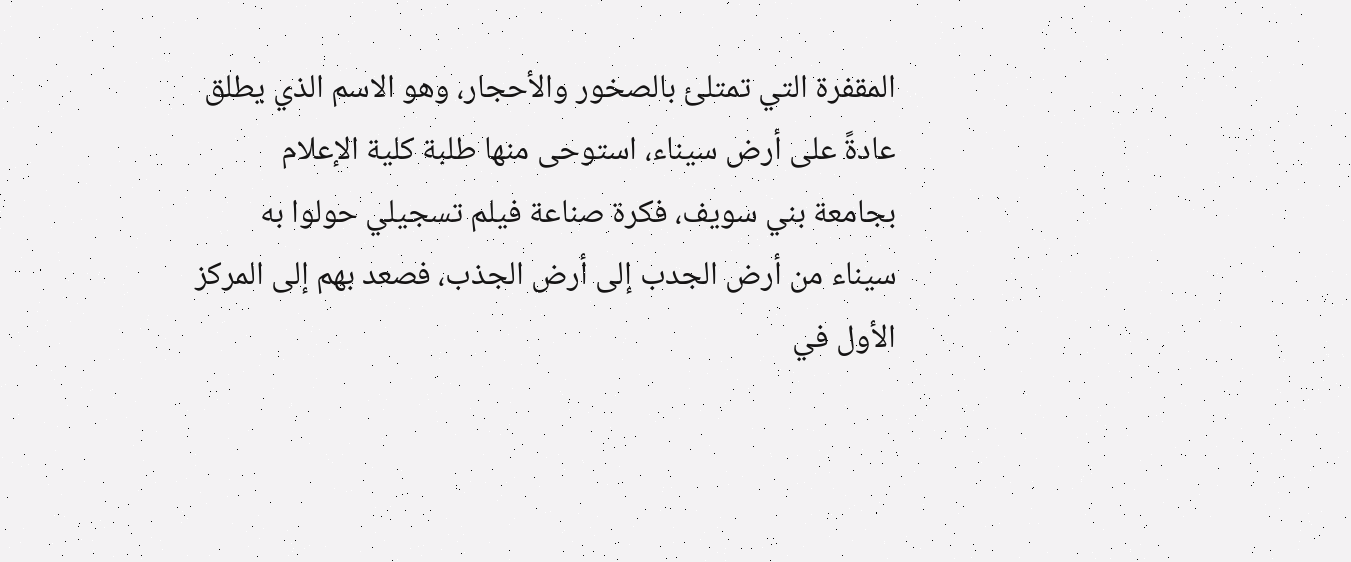المقفرة التي تمتلئ بالصخور والأحجار، وهو الاسم الذي يطلق عادةً على أرض سيناء، استوحى منها طلبة كلية الإعلام بجامعة بني سويف، فكرة صناعة فيلم تسجيلي حولوا به سيناء من أرض الجدب إلى أرض الجذب، فصعد بهم إلى المركز الأول في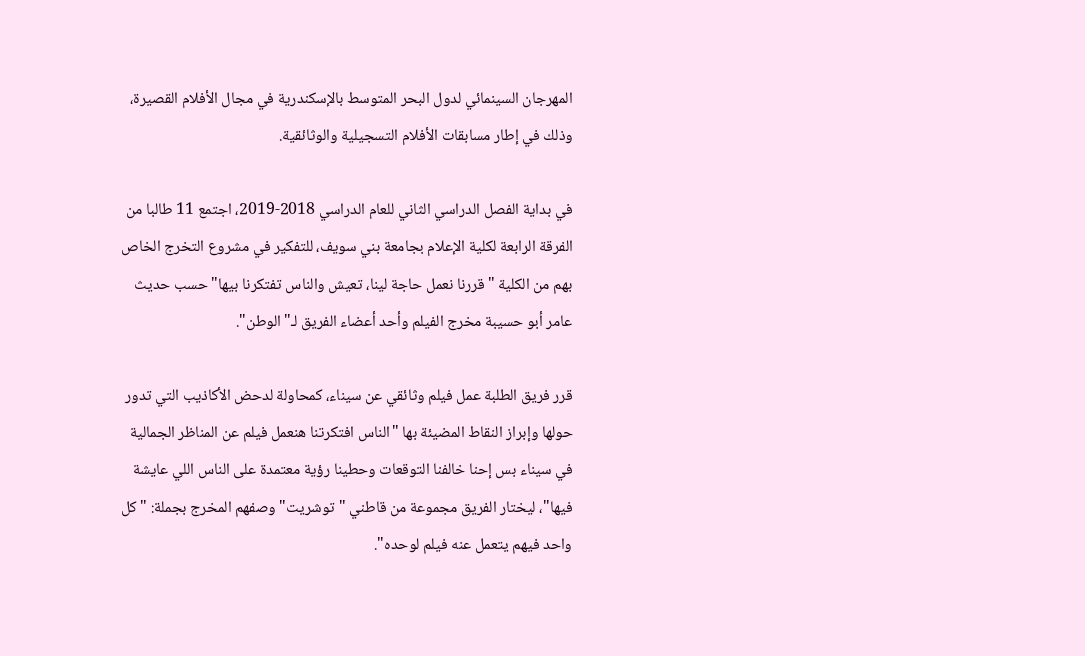المهرجان السينمائي لدول البحر المتوسط بالإسكندرية في مجال الأفلام القصيرة، وذلك في إطار مسابقات الأفلام التسجيلية والوثائقية.

في بداية الفصل الدراسي الثاني للعام الدراسي 2018-2019، اجتمع 11 طالبا من الفرقة الرابعة لكلية الإعلام بجامعة بني سويف، للتفكير في مشروع التخرج الخاص بهم من الكلية "قررنا نعمل حاجة لينا، تعيش والناس تفتكرنا بيها" حسب حديث عامر أبو حسيبة مخرج الفيلم وأحد أعضاء الفريق لـ"الوطن".

قرر فريق الطلبة عمل فيلم وثائقي عن سيناء، كمحاولة لدحض الأكاذيب التي تدور حولها وإبراز النقاط المضيئة بها "الناس افتكرتنا هنعمل فيلم عن المناظر الجمالية في سيناء بس إحنا خالفنا التوقعات وحطينا رؤية معتمدة على الناس اللي عايشة فيها"، ليختار الفريق مجموعة من قاطني "توشريت" وصفهم المخرج بجملة: "كل واحد فيهم يتعمل عنه فيلم لوحده".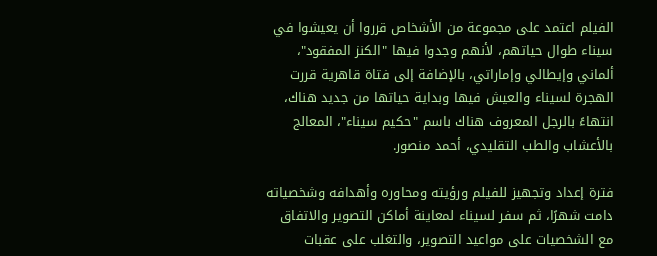الفيلم اعتمد على مجموعة من الأشخاص قرروا أن يعيشوا في سيناء طوال حياتهم، لأنهم وجدوا فيها "الكنز المفقود"، ألماني وإيطالي وإماراتي، بالإضافة إلى فتاة قاهرية قررت الهجرة لسيناء والعيش فيها وبداية حياتها من جديد هناك، انتهاءً بالرجل المعروف هناك باسم "حكيم سيناء"، المعالج بالأعشاب والطب التقليدي، أحمد منصور.

فترة إعداد وتجهيز للفيلم ورؤيته ومحاوره وأهدافه وشخصياته دامت شهرًا، ثم سفر لسيناء لمعاينة أماكن التصوير والاتفاق مع الشخصيات على مواعيد التصوير، والتغلب على عقبات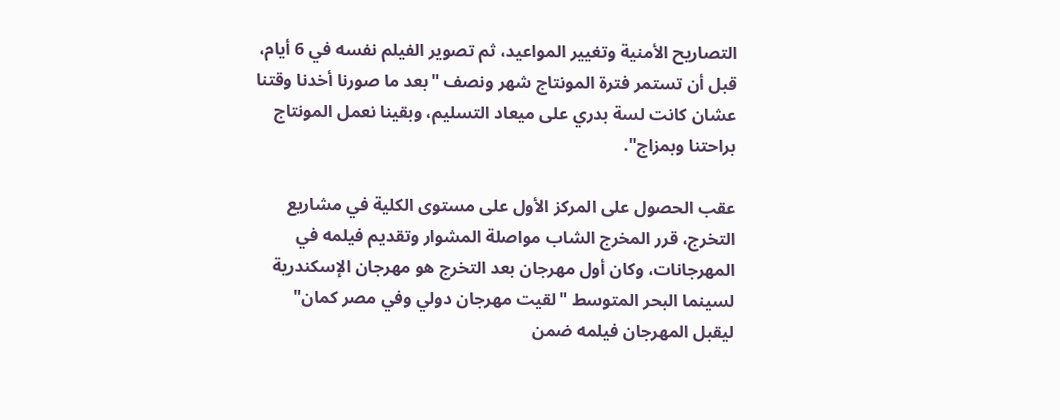التصاريح الأمنية وتغيير المواعيد، ثم تصوير الفيلم نفسه في 6 أيام، قبل أن تستمر فترة المونتاج شهر ونصف "بعد ما صورنا أخدنا وقتنا عشان كانت لسة بدري على ميعاد التسليم، وبقينا نعمل المونتاج براحتنا وبمزاج".

عقب الحصول على المركز الأول على مستوى الكلية في مشاريع التخرج، قرر المخرج الشاب مواصلة المشوار وتقديم فيلمه في المهرجانات، وكان أول مهرجان بعد التخرج هو مهرجان الإسكندرية لسينما البحر المتوسط "لقيت مهرجان دولي وفي مصر كمان" ليقبل المهرجان فيلمه ضمن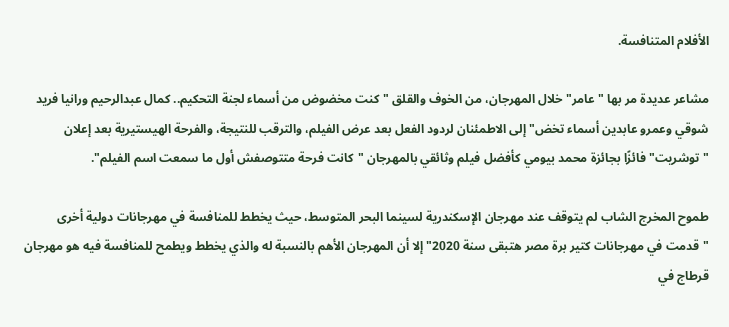الأفلام المتنافسة.

مشاعر عديدة مر بها "عامر" خلال المهرجان، من الخوف والقلق "كنت مخضوض من أسماء لجنة التحكيم.. كمال عبدالرحيم ورانيا فريد شوقي وعمرو عابدين أسماء تخض" إلى الاطمئنان لردود الفعل بعد عرض الفيلم، والترقب للنتيجة، والفرحة الهيستيرية بعد إعلان "توشريت" فائزًا بجائزة محمد بيومي كأفضل فيلم وثائقي بالمهرجان "كانت فرحة متتوصفش أول ما سمعت اسم الفيلم".

طموح المخرج الشاب لم يتوقف عند مهرجان الإسكندرية لسينما البحر المتوسط، حيث يخطط للمنافسة في مهرجانات دولية أخرى "قدمت في مهرجانات كتير برة مصر هتبقى سنة 2020" إلا أن المهرجان الأهم بالنسبة له والذي يخطط ويطمح للمنافسة فيه هو مهرجان قرطاج في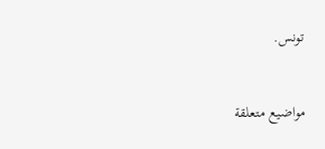تونس.


مواضيع متعلقة